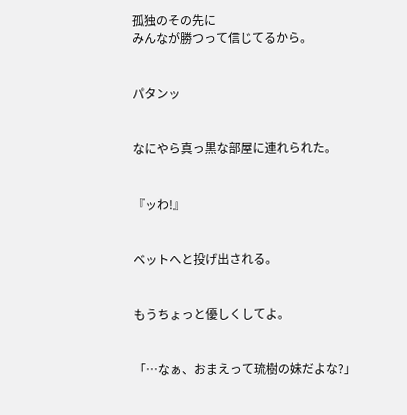孤独のその先に
みんなが勝つって信じてるから。


パタンッ


なにやら真っ黒な部屋に連れられた。


『ッわ!』


ベットへと投げ出される。


もうちょっと優しくしてよ。


「…なぁ、おまえって琉樹の妹だよな?」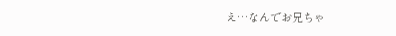え…なんでお兄ちゃ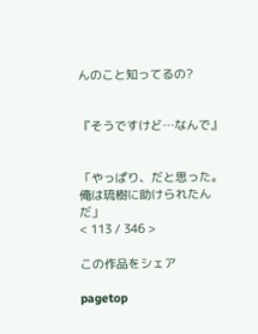んのこと知ってるの?


『そうですけど…なんで』


「やっぱり、だと思った。俺は琉樹に助けられたんだ」
< 113 / 346 >

この作品をシェア

pagetop